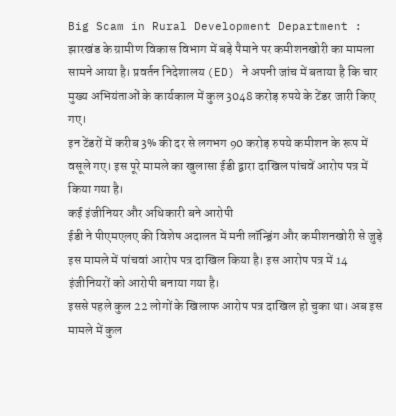Big Scam in Rural Development Department : झारखंड के ग्रामीण विकास विभाग में बड़े पैमाने पर कमीशनखोरी का मामला सामने आया है। प्रवर्तन निदेशालय (ED) ने अपनी जांच में बताया है कि चार मुख्य अभियंताओं के कार्यकाल में कुल 3048 करोड़ रुपये के टेंडर जारी किए गए।
इन टेंडरों में करीब 3% की दर से लगभग 90 करोड़ रुपये कमीशन के रूप में वसूले गए। इस पूरे मामले का खुलासा ईडी द्वारा दाखिल पांचवें आरोप पत्र में किया गया है।
कई इंजीनियर और अधिकारी बने आरोपी
ईडी ने पीएमएलए की विशेष अदालत में मनी लॉन्ड्रिंग और कमीशनखोरी से जुड़े इस मामले में पांचवां आरोप पत्र दाखिल किया है। इस आरोप पत्र में 14 इंजीनियरों को आरोपी बनाया गया है।
इससे पहले कुल 22 लोगों के खिलाफ आरोप पत्र दाखिल हो चुका था। अब इस मामले में कुल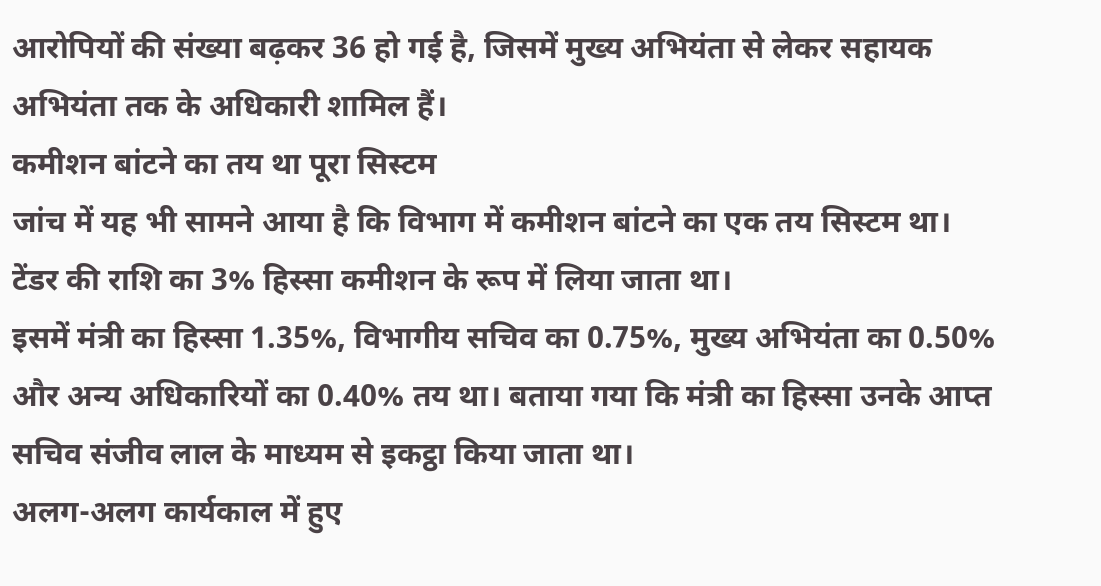आरोपियों की संख्या बढ़कर 36 हो गई है, जिसमें मुख्य अभियंता से लेकर सहायक अभियंता तक के अधिकारी शामिल हैं।
कमीशन बांटने का तय था पूरा सिस्टम
जांच में यह भी सामने आया है कि विभाग में कमीशन बांटने का एक तय सिस्टम था। टेंडर की राशि का 3% हिस्सा कमीशन के रूप में लिया जाता था।
इसमें मंत्री का हिस्सा 1.35%, विभागीय सचिव का 0.75%, मुख्य अभियंता का 0.50% और अन्य अधिकारियों का 0.40% तय था। बताया गया कि मंत्री का हिस्सा उनके आप्त सचिव संजीव लाल के माध्यम से इकट्ठा किया जाता था।
अलग-अलग कार्यकाल में हुए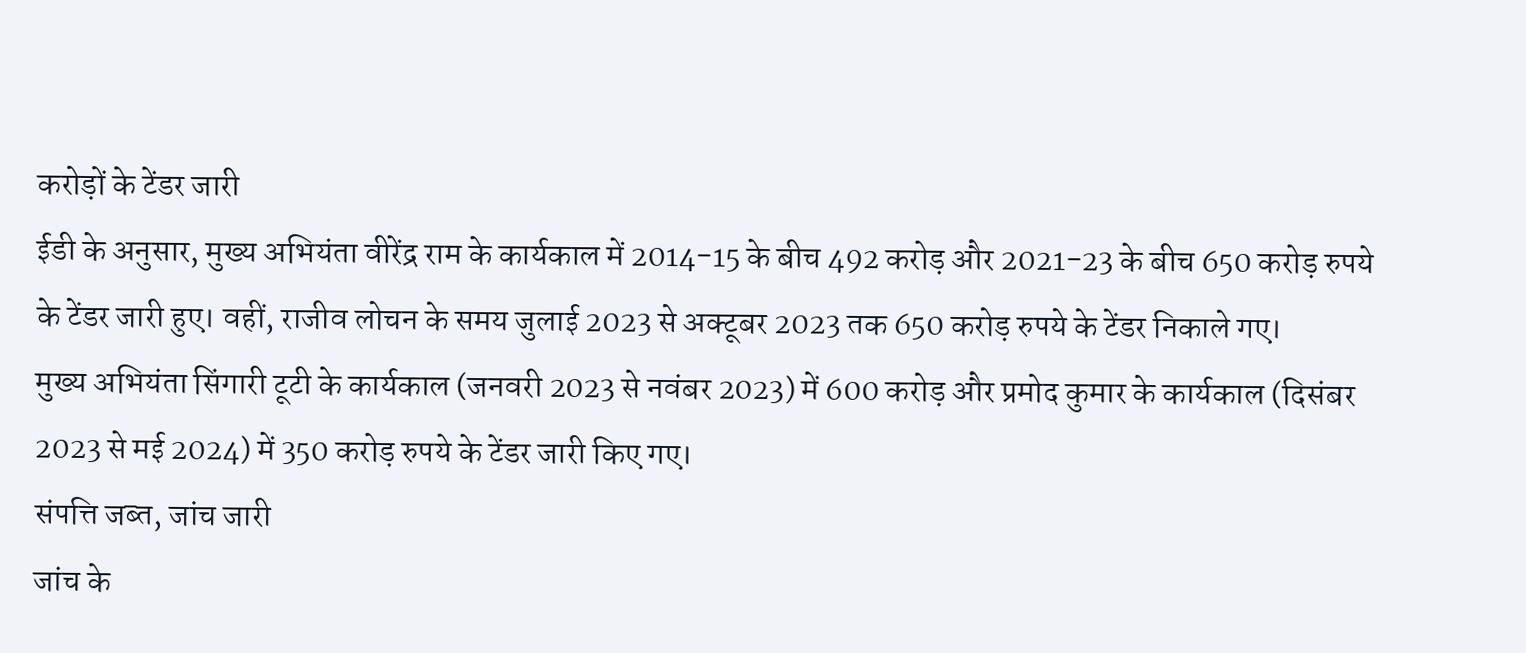करोड़ों के टेंडर जारी
ईडी के अनुसार, मुख्य अभियंता वीरेंद्र राम के कार्यकाल में 2014-15 के बीच 492 करोड़ और 2021-23 के बीच 650 करोड़ रुपये के टेंडर जारी हुए। वहीं, राजीव लोचन के समय जुलाई 2023 से अक्टूबर 2023 तक 650 करोड़ रुपये के टेंडर निकाले गए।
मुख्य अभियंता सिंगारी टूटी के कार्यकाल (जनवरी 2023 से नवंबर 2023) में 600 करोड़ और प्रमोद कुमार के कार्यकाल (दिसंबर 2023 से मई 2024) में 350 करोड़ रुपये के टेंडर जारी किए गए।
संपत्ति जब्त, जांच जारी
जांच के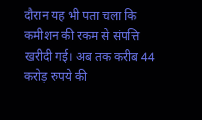दौरान यह भी पता चला कि कमीशन की रकम से संपत्ति खरीदी गई। अब तक करीब 44 करोड़ रुपये की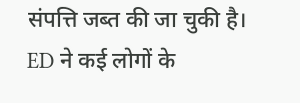संपत्ति जब्त की जा चुकी है।
ED ने कई लोगों के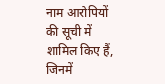नाम आरोपियों की सूची में शामिल किए हैं, जिनमें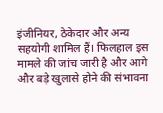इंजीनियर, ठेकेदार और अन्य सहयोगी शामिल हैं। फिलहाल इस मामले की जांच जारी है और आगे और बड़े खुलासे होने की संभावना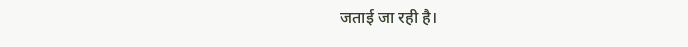जताई जा रही है।